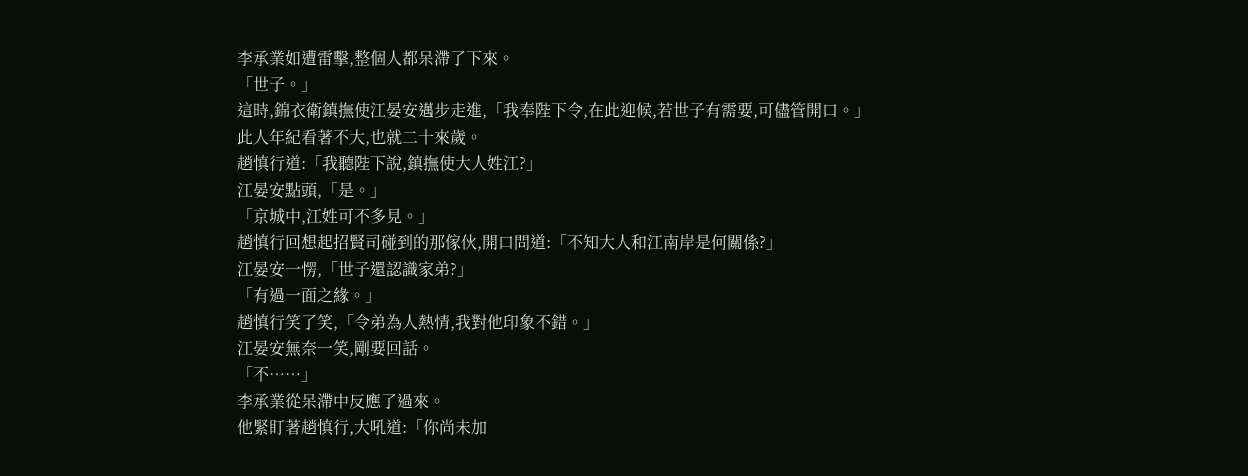李承業如遭雷擊,整個人都呆滯了下來。
「世子。」
這時,錦衣衛鎮撫使江晏安邁步走進,「我奉陛下令,在此迎候,若世子有需要,可儘管開口。」
此人年紀看著不大,也就二十來歲。
趙慎行道:「我聽陛下說,鎮撫使大人姓江?」
江晏安點頭,「是。」
「京城中,江姓可不多見。」
趙慎行回想起招賢司碰到的那傢伙,開口問道:「不知大人和江南岸是何關係?」
江晏安一愣,「世子還認識家弟?」
「有過一面之緣。」
趙慎行笑了笑,「令弟為人熱情,我對他印象不錯。」
江晏安無奈一笑,剛要回話。
「不……」
李承業從呆滯中反應了過來。
他緊盯著趙慎行,大吼道:「你尚未加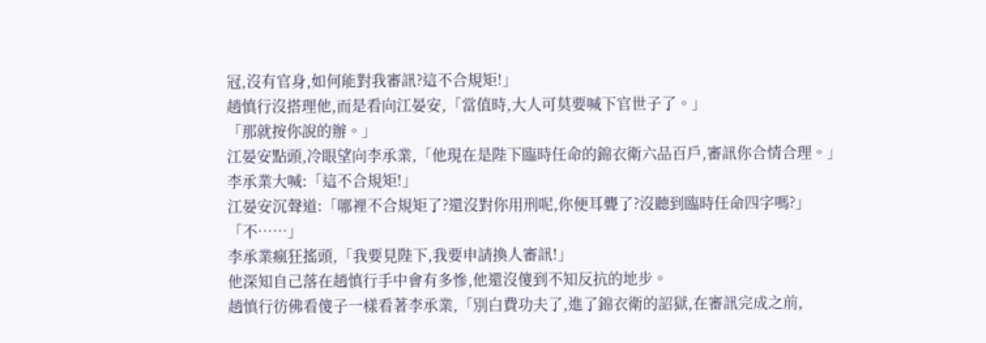冠,沒有官身,如何能對我審訊?這不合規矩!」
趙慎行沒搭理他,而是看向江晏安,「當值時,大人可莫要喊下官世子了。」
「那就按你說的辦。」
江晏安點頭,冷眼望向李承業,「他現在是陛下臨時任命的錦衣衛六品百戶,審訊你合情合理。」
李承業大喊:「這不合規矩!」
江晏安沉聲道:「哪裡不合規矩了?還沒對你用刑呢,你便耳聾了?沒聽到臨時任命四字嗎?」
「不……」
李承業瘋狂搖頭,「我要見陛下,我要申請換人審訊!」
他深知自己落在趙慎行手中會有多慘,他還沒傻到不知反抗的地步。
趙慎行彷佛看傻子一樣看著李承業,「別白費功夫了,進了錦衣衛的詔獄,在審訊完成之前,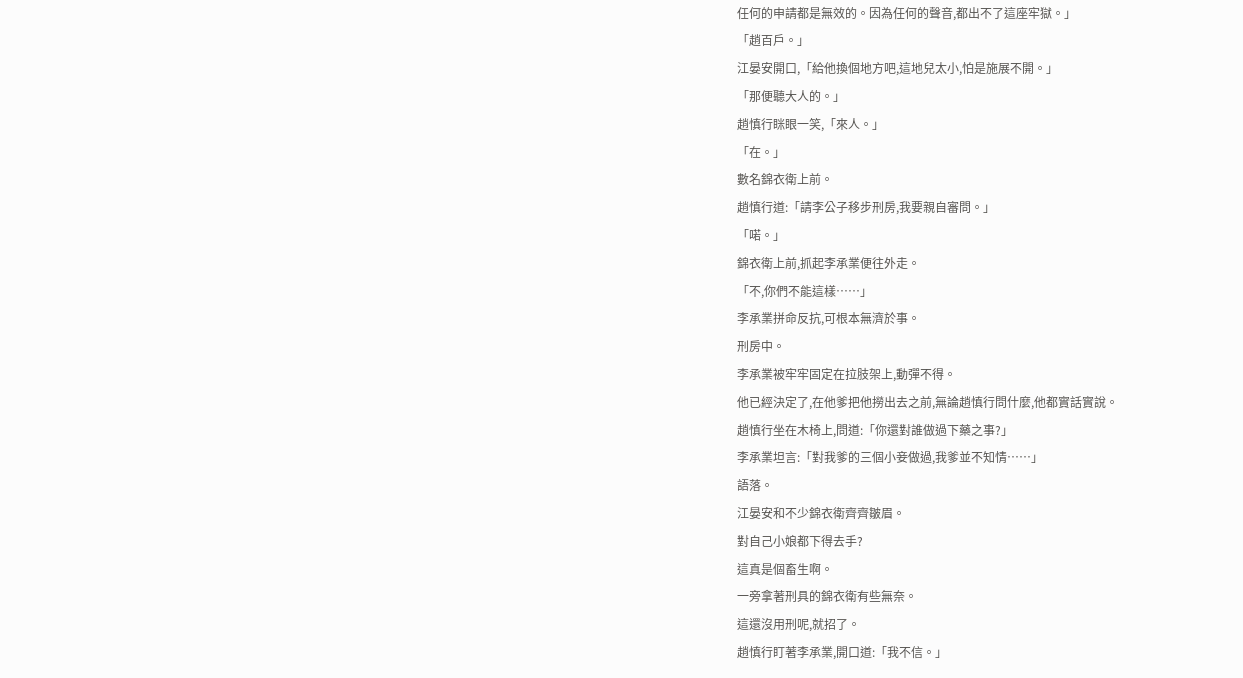任何的申請都是無效的。因為任何的聲音,都出不了這座牢獄。」
「趙百戶。」
江晏安開口,「給他換個地方吧,這地兒太小,怕是施展不開。」
「那便聽大人的。」
趙慎行眯眼一笑,「來人。」
「在。」
數名錦衣衛上前。
趙慎行道:「請李公子移步刑房,我要親自審問。」
「喏。」
錦衣衛上前,抓起李承業便往外走。
「不,你們不能這樣……」
李承業拼命反抗,可根本無濟於事。
刑房中。
李承業被牢牢固定在拉肢架上,動彈不得。
他已經決定了,在他爹把他撈出去之前,無論趙慎行問什麼,他都實話實說。
趙慎行坐在木椅上,問道:「你還對誰做過下藥之事?」
李承業坦言:「對我爹的三個小妾做過,我爹並不知情……」
語落。
江晏安和不少錦衣衛齊齊皺眉。
對自己小娘都下得去手?
這真是個畜生啊。
一旁拿著刑具的錦衣衛有些無奈。
這還沒用刑呢,就招了。
趙慎行盯著李承業,開口道:「我不信。」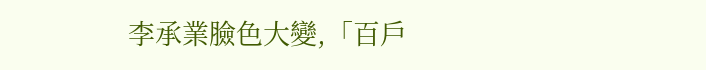李承業臉色大變,「百戶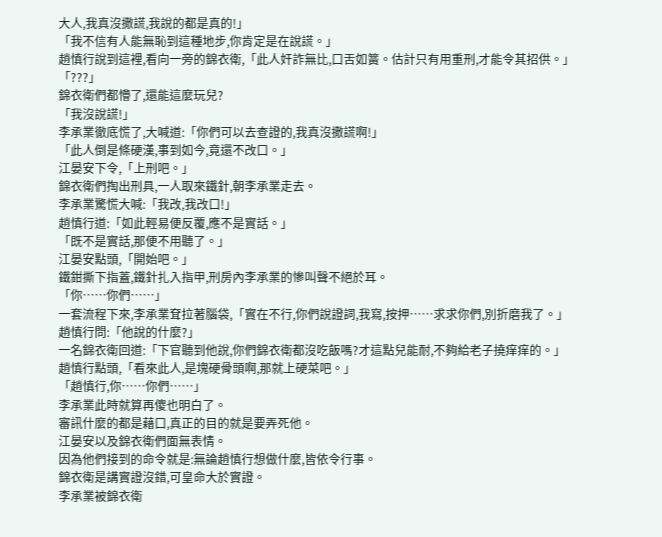大人,我真沒撒謊,我說的都是真的!」
「我不信有人能無恥到這種地步,你肯定是在說謊。」
趙慎行說到這裡,看向一旁的錦衣衛,「此人奸詐無比,口舌如簧。估計只有用重刑,才能令其招供。」
「???」
錦衣衛們都懵了,還能這麼玩兒?
「我沒說謊!」
李承業徹底慌了,大喊道:「你們可以去查證的,我真沒撒謊啊!」
「此人倒是條硬漢,事到如今,竟還不改口。」
江晏安下令,「上刑吧。」
錦衣衛們掏出刑具,一人取來鐵針,朝李承業走去。
李承業驚慌大喊:「我改,我改口!」
趙慎行道:「如此輕易便反覆,應不是實話。」
「既不是實話,那便不用聽了。」
江晏安點頭,「開始吧。」
鐵鉗撕下指蓋,鐵針扎入指甲,刑房內李承業的慘叫聲不絕於耳。
「你……你們……」
一套流程下來,李承業耷拉著腦袋,「實在不行,你們說證詞,我寫,按押……求求你們,別折磨我了。」
趙慎行問:「他說的什麼?」
一名錦衣衛回道:「下官聽到他說,你們錦衣衛都沒吃飯嗎?才這點兒能耐,不夠給老子撓痒痒的。」
趙慎行點頭,「看來此人,是塊硬骨頭啊,那就上硬菜吧。」
「趙慎行,你……你們……」
李承業此時就算再傻也明白了。
審訊什麼的都是藉口,真正的目的就是要弄死他。
江晏安以及錦衣衛們面無表情。
因為他們接到的命令就是:無論趙慎行想做什麼,皆依令行事。
錦衣衛是講實證沒錯,可皇命大於實證。
李承業被錦衣衛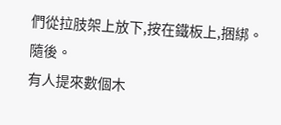們從拉肢架上放下,按在鐵板上,捆綁。
隨後。
有人提來數個木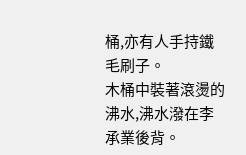桶,亦有人手持鐵毛刷子。
木桶中裝著滾燙的沸水,沸水潑在李承業後背。